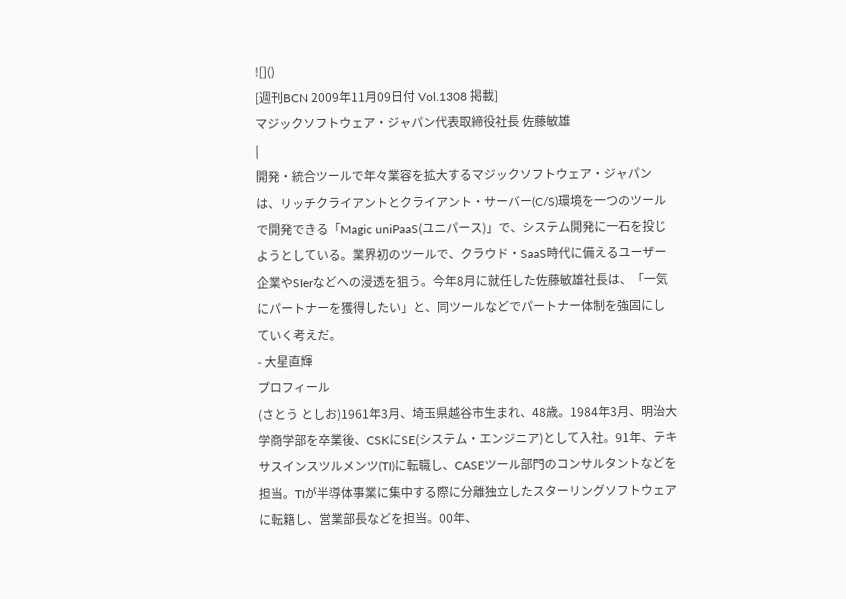![]()
[週刊BCN 2009年11月09日付 Vol.1308 掲載]
マジックソフトウェア・ジャパン代表取締役社長 佐藤敏雄
|
開発・統合ツールで年々業容を拡大するマジックソフトウェア・ジャパンは、リッチクライアントとクライアント・サーバー(C/S)環境を一つのツールで開発できる「Magic uniPaaS(ユニパース)」で、システム開発に一石を投じようとしている。業界初のツールで、クラウド・SaaS時代に備えるユーザー企業やSIerなどへの浸透を狙う。今年8月に就任した佐藤敏雄社長は、「一気にパートナーを獲得したい」と、同ツールなどでパートナー体制を強固にしていく考えだ。
- 大星直輝
プロフィール
(さとう としお)1961年3月、埼玉県越谷市生まれ、48歳。1984年3月、明治大学商学部を卒業後、CSKにSE(システム・エンジニア)として入社。91年、テキサスインスツルメンツ(TI)に転職し、CASEツール部門のコンサルタントなどを担当。TIが半導体事業に集中する際に分離独立したスターリングソフトウェアに転籍し、営業部長などを担当。00年、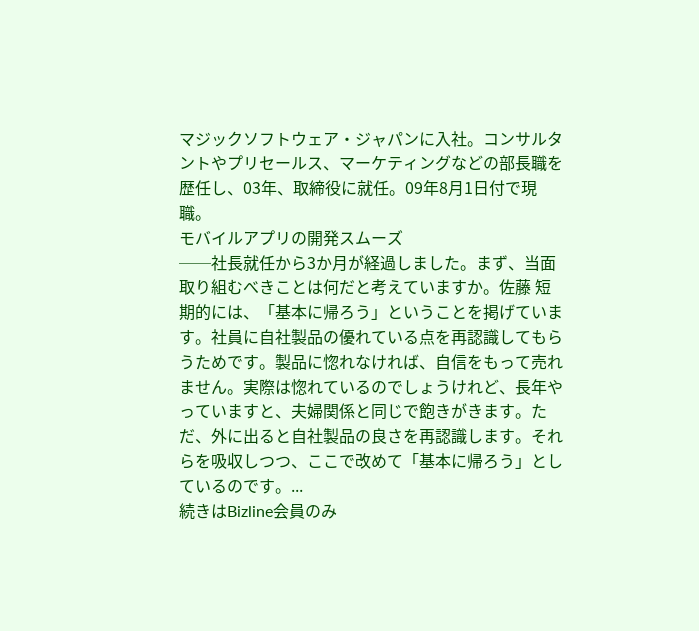マジックソフトウェア・ジャパンに入社。コンサルタントやプリセールス、マーケティングなどの部長職を歴任し、03年、取締役に就任。09年8月1日付で現職。
モバイルアプリの開発スムーズ
──社長就任から3か月が経過しました。まず、当面取り組むべきことは何だと考えていますか。佐藤 短期的には、「基本に帰ろう」ということを掲げています。社員に自社製品の優れている点を再認識してもらうためです。製品に惚れなければ、自信をもって売れません。実際は惚れているのでしょうけれど、長年やっていますと、夫婦関係と同じで飽きがきます。ただ、外に出ると自社製品の良さを再認識します。それらを吸収しつつ、ここで改めて「基本に帰ろう」としているのです。...
続きはBizline会員のみ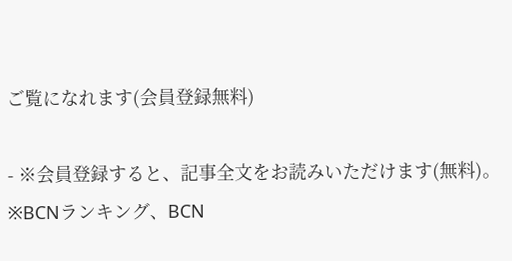ご覧になれます(会員登録無料)

- ※会員登録すると、記事全文をお読みいただけます(無料)。
※BCNランキング、BCN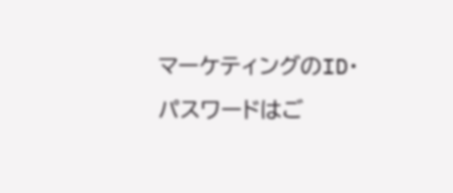マーケティングのID・パスワードはご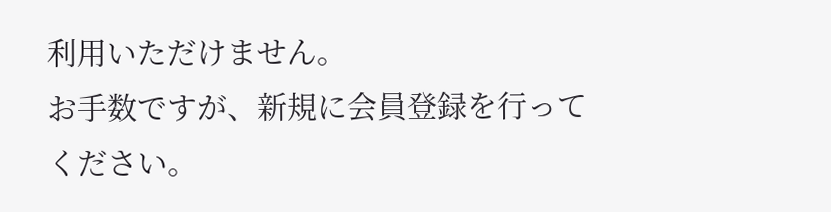利用いただけません。
お手数ですが、新規に会員登録を行ってください。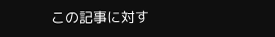この記事に対す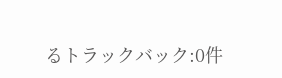るトラックバック:0件